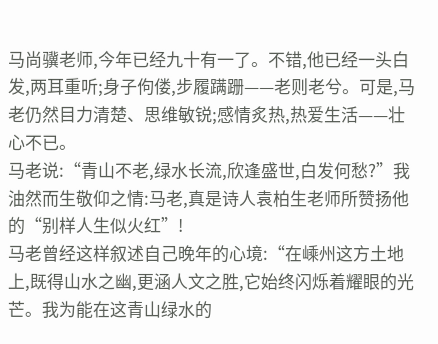马尚骥老师,今年已经九十有一了。不错,他已经一头白发,两耳重听;身子佝偻,步履蹒跚——老则老兮。可是,马老仍然目力清楚、思维敏锐;感情炙热,热爱生活——壮心不已。
马老说:“青山不老,绿水长流,欣逢盛世,白发何愁?”我油然而生敬仰之情:马老,真是诗人袁柏生老师所赞扬他的“别样人生似火红”!
马老曾经这样叙述自己晚年的心境:“在嵊州这方土地上,既得山水之幽,更涵人文之胜,它始终闪烁着耀眼的光芒。我为能在这青山绿水的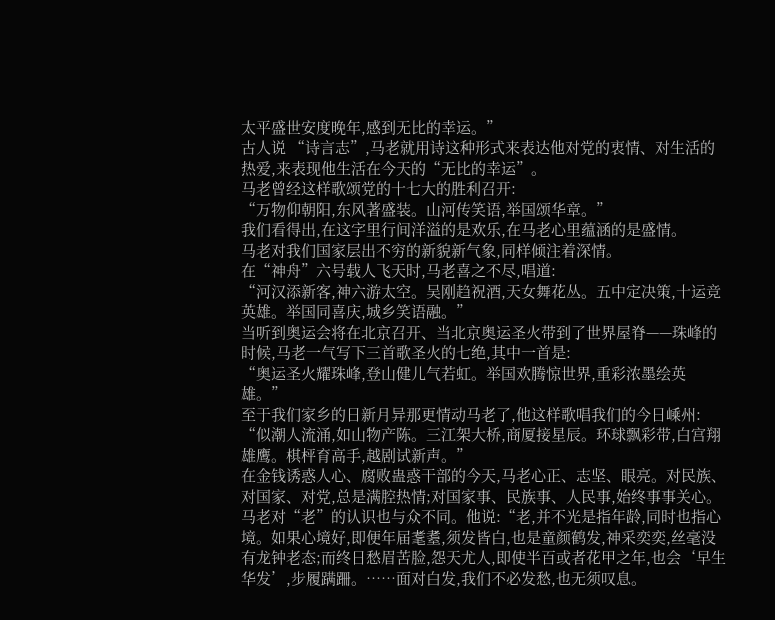太平盛世安度晚年,感到无比的幸运。”
古人说 “诗言志”,马老就用诗这种形式来表达他对党的衷情、对生活的热爱,来表现他生活在今天的“无比的幸运”。
马老曾经这样歌颂党的十七大的胜利召开:
“万物仰朝阳,东风著盛装。山河传笑语,举国颂华章。”
我们看得出,在这字里行间洋溢的是欢乐,在马老心里蕴涵的是盛情。
马老对我们国家层出不穷的新貌新气象,同样倾注着深情。
在“神舟”六号载人飞天时,马老喜之不尽,唱道:
“河汉添新客,神六游太空。吴刚趋祝酒,天女舞花丛。五中定决策,十运竞英雄。举国同喜庆,城乡笑语融。”
当听到奥运会将在北京召开、当北京奥运圣火带到了世界屋脊——珠峰的时候,马老一气写下三首歌圣火的七绝,其中一首是:
“奥运圣火耀珠峰,登山健儿气若虹。举国欢腾惊世界,重彩浓墨绘英雄。”
至于我们家乡的日新月异那更情动马老了,他这样歌唱我们的今日嵊州:
“似潮人流涌,如山物产陈。三江架大桥,商厦接星辰。环球飘彩带,白宫翔雄鹰。棋枰育高手,越剧试新声。”
在金钱诱惑人心、腐败蛊惑干部的今天,马老心正、志坚、眼亮。对民族、对国家、对党,总是满腔热情;对国家事、民族事、人民事,始终事事关心。
马老对“老”的认识也与众不同。他说:“老,并不光是指年龄,同时也指心境。如果心境好,即便年届耄耋,须发皆白,也是童颜鹤发,神采奕奕,丝毫没有龙钟老态;而终日愁眉苦脸,怨天尤人,即使半百或者花甲之年,也会‘早生华发’,步履蹒跚。……面对白发,我们不必发愁,也无须叹息。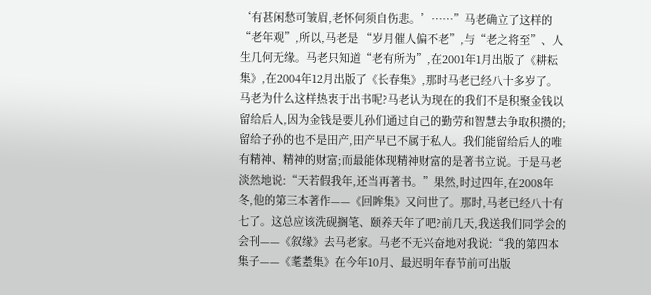‘有甚闲愁可皱眉,老怀何须自伤悲。’……”马老确立了这样的“老年观”,所以,马老是 “岁月催人偏不老”,与“老之将至”、人生几何无缘。马老只知道“老有所为”,在2001年1月出版了《耕耘集》,在2004年12月出版了《长春集》,那时马老已经八十多岁了。马老为什么这样热衷于出书呢?马老认为现在的我们不是积聚金钱以留给后人,因为金钱是要儿孙们通过自己的勤劳和智慧去争取积攒的;留给子孙的也不是田产,田产早已不属于私人。我们能留给后人的唯有精神、精神的财富;而最能体现精神财富的是著书立说。于是马老淡然地说:“天若假我年,还当再著书。”果然,时过四年,在2008年冬,他的第三本著作——《回眸集》又问世了。那时,马老已经八十有七了。这总应该洗砚搁笔、颐养天年了吧?前几天,我送我们同学会的会刊——《叙缘》去马老家。马老不无兴奋地对我说:“我的第四本集子——《耄耋集》在今年10月、最迟明年春节前可出版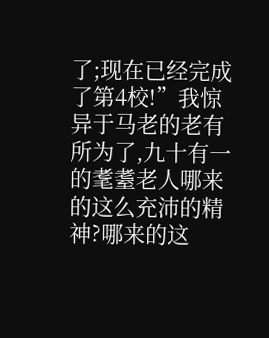了;现在已经完成了第4校!”我惊异于马老的老有所为了,九十有一的耄耋老人哪来的这么充沛的精神?哪来的这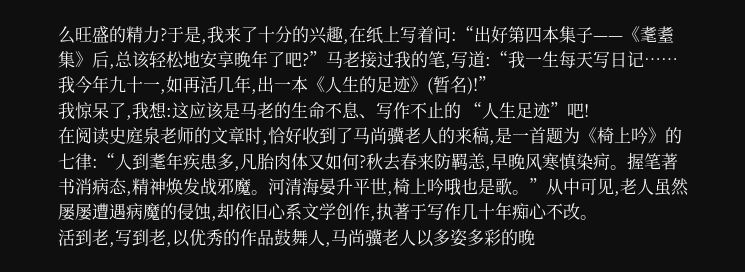么旺盛的精力?于是,我来了十分的兴趣,在纸上写着问:“出好第四本集子——《耄耋集》后,总该轻松地安享晚年了吧?”马老接过我的笔,写道:“我一生每天写日记……我今年九十一,如再活几年,出一本《人生的足迹》(暂名)!”
我惊呆了,我想:这应该是马老的生命不息、写作不止的 “人生足迹”吧!
在阅读史庭泉老师的文章时,恰好收到了马尚骥老人的来稿,是一首题为《椅上吟》的七律:“人到耄年疾患多,凡胎肉体又如何?秋去春来防羁恙,早晚风寒慎染疴。握笔著书消病态,精神焕发战邪魔。河清海晏升平世,椅上吟哦也是歌。”从中可见,老人虽然屡屡遭遇病魔的侵蚀,却依旧心系文学创作,执著于写作几十年痴心不改。
活到老,写到老,以优秀的作品鼓舞人,马尚骥老人以多姿多彩的晚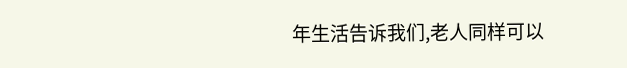年生活告诉我们,老人同样可以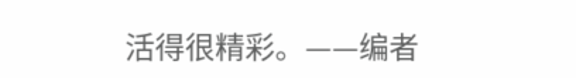活得很精彩。——编者